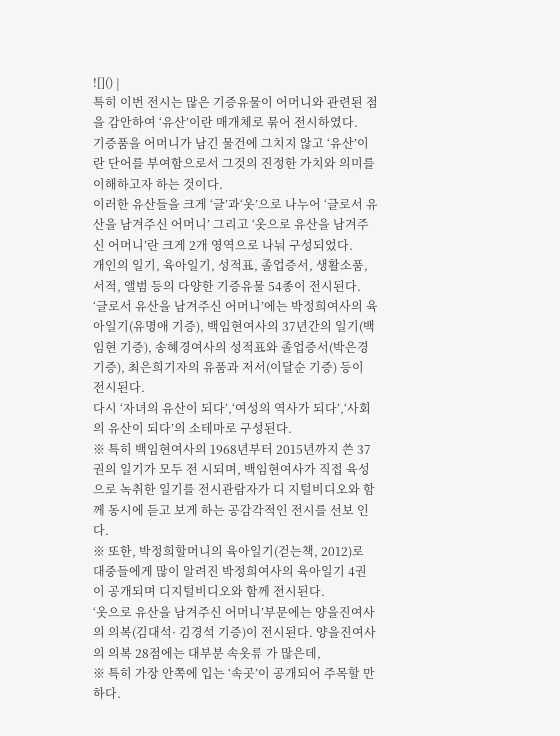![]() |
특히 이번 전시는 많은 기증유물이 어머니와 관련된 점을 감안하여 ‘유산’이란 매개체로 묶어 전시하였다.
기증품을 어머니가 남긴 물건에 그치지 않고 ‘유산’이란 단어를 부여함으로서 그것의 진정한 가치와 의미를 이해하고자 하는 것이다.
이러한 유산들을 크게 ‘글’과‘옷’으로 나누어 ‘글로서 유산을 남겨주신 어머니’ 그리고 ‘옷으로 유산을 남겨주신 어머니’란 크게 2개 영역으로 나눠 구성되었다.
개인의 일기, 육아일기, 성적표, 졸업증서, 생활소품, 서적, 앨범 등의 다양한 기증유물 54종이 전시된다.
‘글로서 유산을 남겨주신 어머니’에는 박정희여사의 육아일기(유명애 기증), 백임현여사의 37년간의 일기(백임현 기증), 송혜경여사의 성적표와 졸업증서(박은경 기증), 최은희기자의 유품과 저서(이달순 기증) 등이 전시된다.
다시 ‘자녀의 유산이 되다’,‘여성의 역사가 되다’,‘사회의 유산이 되다’의 소테마로 구성된다.
※ 특히 백임현여사의 1968년부터 2015년까지 쓴 37권의 일기가 모두 전 시되며, 백임현여사가 직접 육성으로 녹취한 일기를 전시관람자가 디 지털비디오와 함께 동시에 듣고 보게 하는 공감각적인 전시를 선보 인다.
※ 또한, 박정희할머니의 육아일기(걷는책, 2012)로 대중들에게 많이 알려진 박정희여사의 육아일기 4권이 공개되며 디지털비디오와 함께 전시된다.
‘옷으로 유산을 남겨주신 어머니’부문에는 양을진여사의 의복(김대석· 김경석 기증)이 전시된다. 양을진여사의 의복 28점에는 대부분 속옷류 가 많은데,
※ 특히 가장 안쪽에 입는 ‘속곳’이 공개되어 주목할 만하다.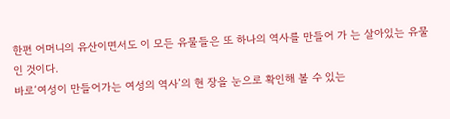한편 어머니의 유산이면서도 이 모든 유물들은 또 하나의 역사를 만들어 가 는 살아있는 유물인 것이다.
바로‘여성이 만들어가는 여성의 역사’의 현 장을 눈으로 확인해 볼 수 있는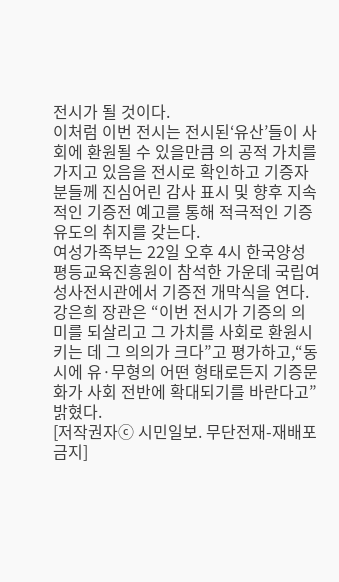전시가 될 것이다.
이처럼 이번 전시는 전시된‘유산’들이 사회에 환원될 수 있을만큼 의 공적 가치를 가지고 있음을 전시로 확인하고 기증자분들께 진심어린 감사 표시 및 향후 지속적인 기증전 예고를 통해 적극적인 기증유도의 취지를 갖는다.
여성가족부는 22일 오후 4시 한국양성평등교육진흥원이 참석한 가운데 국립여성사전시관에서 기증전 개막식을 연다.
강은희 장관은 “이번 전시가 기증의 의미를 되살리고 그 가치를 사회로 환원시키는 데 그 의의가 크다”고 평가하고,“동시에 유·무형의 어떤 형태로든지 기증문화가 사회 전반에 확대되기를 바란다고” 밝혔다.
[저작권자ⓒ 시민일보. 무단전재-재배포 금지]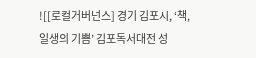![[로컬거버넌스] 경기 김포시, ‘책, 일생의 기쁨’ 김포독서대전 성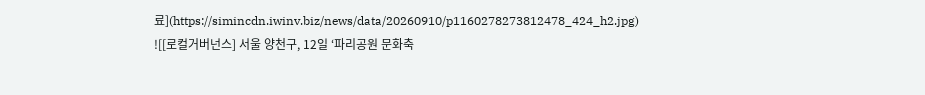료](https://simincdn.iwinv.biz/news/data/20260910/p1160278273812478_424_h2.jpg)
![[로컬거버넌스] 서울 양천구, 12일 ‘파리공원 문화축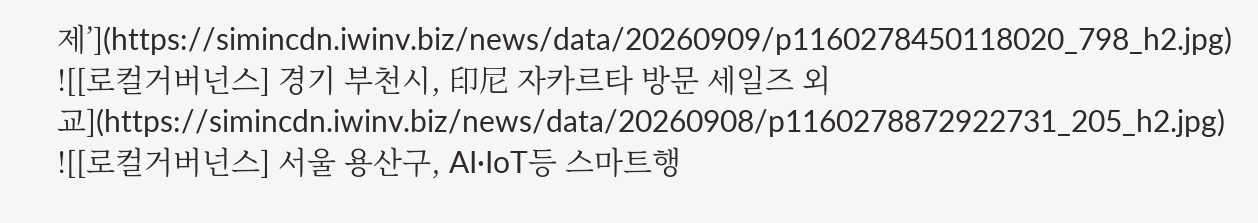제’](https://simincdn.iwinv.biz/news/data/20260909/p1160278450118020_798_h2.jpg)
![[로컬거버넌스] 경기 부천시, 印尼 자카르타 방문 세일즈 외교](https://simincdn.iwinv.biz/news/data/20260908/p1160278872922731_205_h2.jpg)
![[로컬거버넌스] 서울 용산구, AI·IoT등 스마트행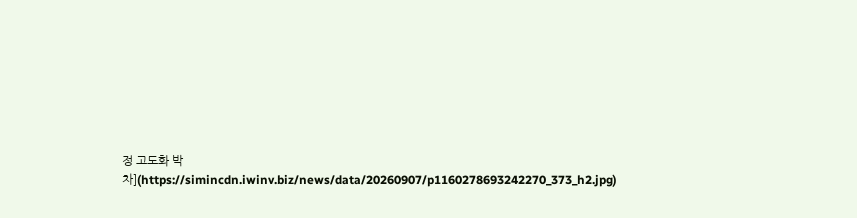정 고도화 박차](https://simincdn.iwinv.biz/news/data/20260907/p1160278693242270_373_h2.jpg)